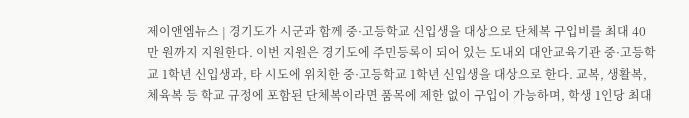제이앤엠뉴스 | 경기도가 시군과 함께 중·고등학교 신입생을 대상으로 단체복 구입비를 최대 40만 원까지 지원한다. 이번 지원은 경기도에 주민등록이 되어 있는 도내외 대안교육기관 중·고등학교 1학년 신입생과, 타 시도에 위치한 중·고등학교 1학년 신입생을 대상으로 한다. 교복, 생활복, 체육복 등 학교 규정에 포함된 단체복이라면 품목에 제한 없이 구입이 가능하며, 학생 1인당 최대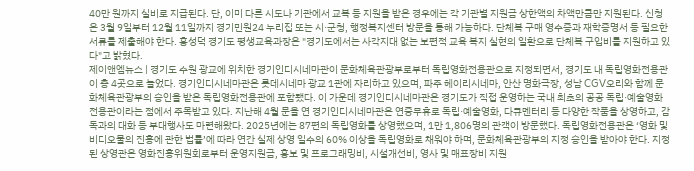40만 원까지 실비로 지급된다. 단, 이미 다른 시도나 기관에서 교복 등 지원을 받은 경우에는 각 기관별 지원금 상한액의 차액만큼만 지원된다. 신청은 3월 9일부터 12월 11일까지 경기민원24 누리집 또는 시·군청, 행정복지센터 방문을 통해 가능하다. 단체복 구매 영수증과 재학증명서 등 필요한 서류를 제출해야 한다. 홍성덕 경기도 평생교육과장은 "경기도에서는 사각지대 없는 보편적 교육 복지 실현의 일환으로 단체복 구입비를 지원하고 있다"고 밝혔다.
제이앤엠뉴스 | 경기도 수원 광교에 위치한 경기인디시네마관이 문화체육관광부로부터 독립영화전용관으로 지정되면서, 경기도 내 독립영화전용관이 총 4곳으로 늘었다. 경기인디시네마관은 롯데시네마 광교 1관에 자리하고 있으며, 파주 헤이리시네마, 안산 명화극장, 성남 CGV오리와 함께 문화체육관광부의 승인을 받은 독립영화전용관에 포함됐다. 이 가운데 경기인디시네마관은 경기도가 직접 운영하는 국내 최초의 공공 독립·예술영화 전용관이라는 점에서 주목받고 있다. 지난해 4월 문을 연 경기인디시네마관은 연중무휴로 독립·예술영화, 다큐멘터리 등 다양한 작품을 상영하고, 감독과의 대화 등 부대행사도 마련해왔다. 2025년에는 87편의 독립영화를 상영했으며, 1만 1,806명의 관객이 방문했다. 독립영화전용관은 ‘영화 및 비디오물의 진흥에 관한 법률’에 따라 연간 실제 상영 일수의 60% 이상을 독립영화로 채워야 하며, 문화체육관광부의 지정 승인을 받아야 한다. 지정된 상영관은 영화진흥위원회로부터 운영지원금, 홍보 및 프로그래밍비, 시설개선비, 영사 및 매표장비 지원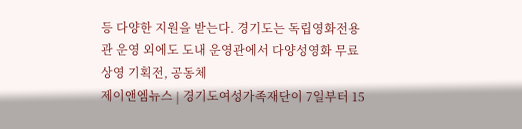등 다양한 지원을 받는다. 경기도는 독립영화전용관 운영 외에도 도내 운영관에서 다양성영화 무료상영 기획전, 공동체
제이앤엠뉴스 | 경기도여성가족재단이 7일부터 15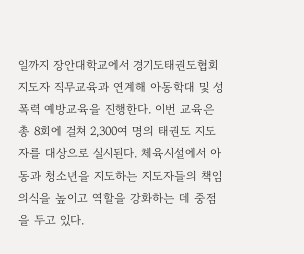일까지 장안대학교에서 경기도태권도협회 지도자 직무교육과 연계해 아동학대 및 성폭력 예방교육을 진행한다. 이번 교육은 총 8회에 걸쳐 2,300여 명의 태권도 지도자를 대상으로 실시된다. 체육시설에서 아동과 청소년을 지도하는 지도자들의 책임 의식을 높이고 역할을 강화하는 데 중점을 두고 있다.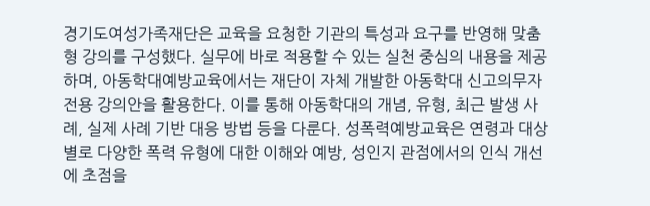경기도여성가족재단은 교육을 요청한 기관의 특성과 요구를 반영해 맞춤형 강의를 구성했다. 실무에 바로 적용할 수 있는 실천 중심의 내용을 제공하며, 아동학대예방교육에서는 재단이 자체 개발한 아동학대 신고의무자 전용 강의안을 활용한다. 이를 통해 아동학대의 개념, 유형, 최근 발생 사례, 실제 사례 기반 대응 방법 등을 다룬다. 성폭력예방교육은 연령과 대상별로 다양한 폭력 유형에 대한 이해와 예방, 성인지 관점에서의 인식 개선에 초점을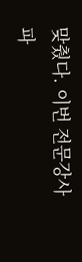맞췄다. 이번 전문강사 파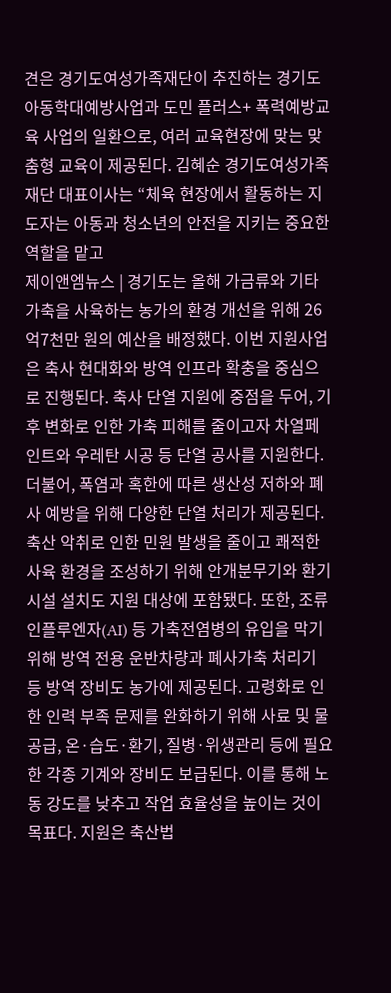견은 경기도여성가족재단이 추진하는 경기도 아동학대예방사업과 도민 플러스+ 폭력예방교육 사업의 일환으로, 여러 교육현장에 맞는 맞춤형 교육이 제공된다. 김혜순 경기도여성가족재단 대표이사는 “체육 현장에서 활동하는 지도자는 아동과 청소년의 안전을 지키는 중요한 역할을 맡고
제이앤엠뉴스 | 경기도는 올해 가금류와 기타 가축을 사육하는 농가의 환경 개선을 위해 26억7천만 원의 예산을 배정했다. 이번 지원사업은 축사 현대화와 방역 인프라 확충을 중심으로 진행된다. 축사 단열 지원에 중점을 두어, 기후 변화로 인한 가축 피해를 줄이고자 차열페인트와 우레탄 시공 등 단열 공사를 지원한다. 더불어, 폭염과 혹한에 따른 생산성 저하와 폐사 예방을 위해 다양한 단열 처리가 제공된다. 축산 악취로 인한 민원 발생을 줄이고 쾌적한 사육 환경을 조성하기 위해 안개분무기와 환기시설 설치도 지원 대상에 포함됐다. 또한, 조류인플루엔자(AI) 등 가축전염병의 유입을 막기 위해 방역 전용 운반차량과 폐사가축 처리기 등 방역 장비도 농가에 제공된다. 고령화로 인한 인력 부족 문제를 완화하기 위해 사료 및 물 공급, 온·습도·환기, 질병·위생관리 등에 필요한 각종 기계와 장비도 보급된다. 이를 통해 노동 강도를 낮추고 작업 효율성을 높이는 것이 목표다. 지원은 축산법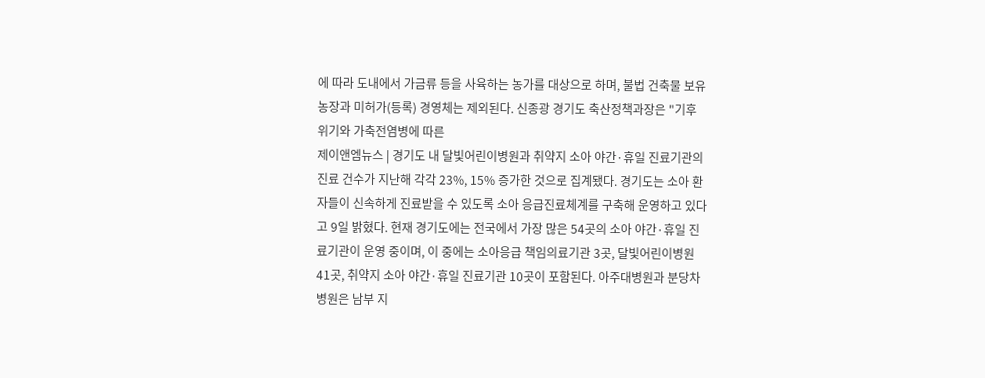에 따라 도내에서 가금류 등을 사육하는 농가를 대상으로 하며, 불법 건축물 보유 농장과 미허가(등록) 경영체는 제외된다. 신종광 경기도 축산정책과장은 "기후 위기와 가축전염병에 따른
제이앤엠뉴스 | 경기도 내 달빛어린이병원과 취약지 소아 야간·휴일 진료기관의 진료 건수가 지난해 각각 23%, 15% 증가한 것으로 집계됐다. 경기도는 소아 환자들이 신속하게 진료받을 수 있도록 소아 응급진료체계를 구축해 운영하고 있다고 9일 밝혔다. 현재 경기도에는 전국에서 가장 많은 54곳의 소아 야간·휴일 진료기관이 운영 중이며, 이 중에는 소아응급 책임의료기관 3곳, 달빛어린이병원 41곳, 취약지 소아 야간·휴일 진료기관 10곳이 포함된다. 아주대병원과 분당차병원은 남부 지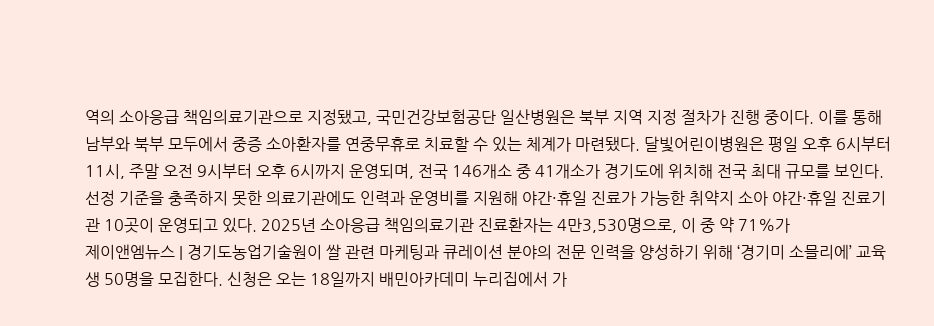역의 소아응급 책임의료기관으로 지정됐고, 국민건강보험공단 일산병원은 북부 지역 지정 절차가 진행 중이다. 이를 통해 남부와 북부 모두에서 중증 소아환자를 연중무휴로 치료할 수 있는 체계가 마련됐다. 달빛어린이병원은 평일 오후 6시부터 11시, 주말 오전 9시부터 오후 6시까지 운영되며, 전국 146개소 중 41개소가 경기도에 위치해 전국 최대 규모를 보인다. 선정 기준을 충족하지 못한 의료기관에도 인력과 운영비를 지원해 야간·휴일 진료가 가능한 취약지 소아 야간·휴일 진료기관 10곳이 운영되고 있다. 2025년 소아응급 책임의료기관 진료환자는 4만3,530명으로, 이 중 약 71%가
제이앤엠뉴스 | 경기도농업기술원이 쌀 관련 마케팅과 큐레이션 분야의 전문 인력을 양성하기 위해 ‘경기미 소믈리에’ 교육생 50명을 모집한다. 신청은 오는 18일까지 배민아카데미 누리집에서 가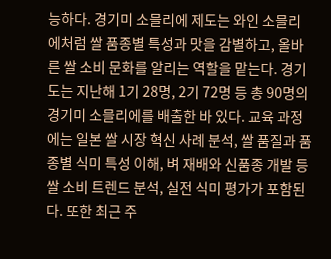능하다. 경기미 소믈리에 제도는 와인 소믈리에처럼 쌀 품종별 특성과 맛을 감별하고, 올바른 쌀 소비 문화를 알리는 역할을 맡는다. 경기도는 지난해 1기 28명, 2기 72명 등 총 90명의 경기미 소믈리에를 배출한 바 있다. 교육 과정에는 일본 쌀 시장 혁신 사례 분석, 쌀 품질과 품종별 식미 특성 이해, 벼 재배와 신품종 개발 등 쌀 소비 트렌드 분석, 실전 식미 평가가 포함된다. 또한 최근 주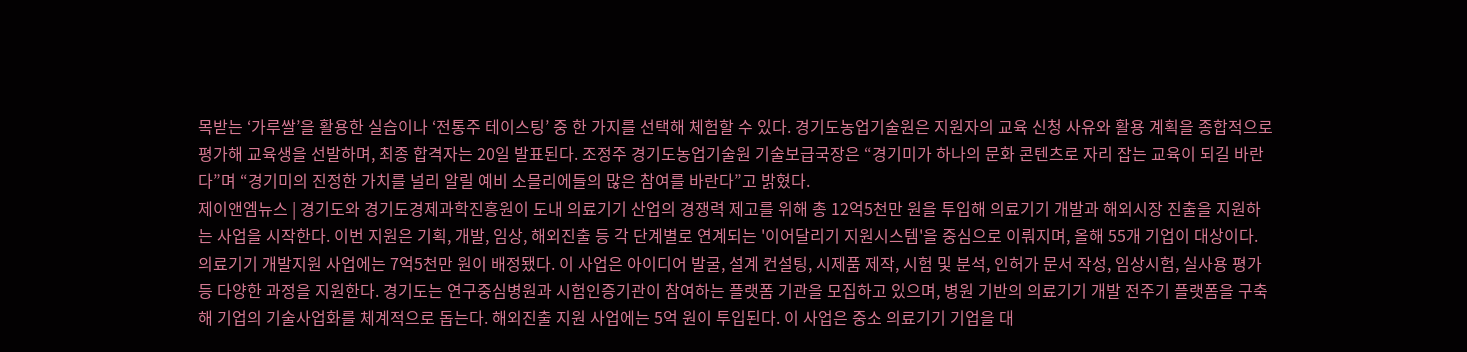목받는 ‘가루쌀’을 활용한 실습이나 ‘전통주 테이스팅’ 중 한 가지를 선택해 체험할 수 있다. 경기도농업기술원은 지원자의 교육 신청 사유와 활용 계획을 종합적으로 평가해 교육생을 선발하며, 최종 합격자는 20일 발표된다. 조정주 경기도농업기술원 기술보급국장은 “경기미가 하나의 문화 콘텐츠로 자리 잡는 교육이 되길 바란다”며 “경기미의 진정한 가치를 널리 알릴 예비 소믈리에들의 많은 참여를 바란다”고 밝혔다.
제이앤엠뉴스 | 경기도와 경기도경제과학진흥원이 도내 의료기기 산업의 경쟁력 제고를 위해 총 12억5천만 원을 투입해 의료기기 개발과 해외시장 진출을 지원하는 사업을 시작한다. 이번 지원은 기획, 개발, 임상, 해외진출 등 각 단계별로 연계되는 '이어달리기 지원시스템'을 중심으로 이뤄지며, 올해 55개 기업이 대상이다. 의료기기 개발지원 사업에는 7억5천만 원이 배정됐다. 이 사업은 아이디어 발굴, 설계 컨설팅, 시제품 제작, 시험 및 분석, 인허가 문서 작성, 임상시험, 실사용 평가 등 다양한 과정을 지원한다. 경기도는 연구중심병원과 시험인증기관이 참여하는 플랫폼 기관을 모집하고 있으며, 병원 기반의 의료기기 개발 전주기 플랫폼을 구축해 기업의 기술사업화를 체계적으로 돕는다. 해외진출 지원 사업에는 5억 원이 투입된다. 이 사업은 중소 의료기기 기업을 대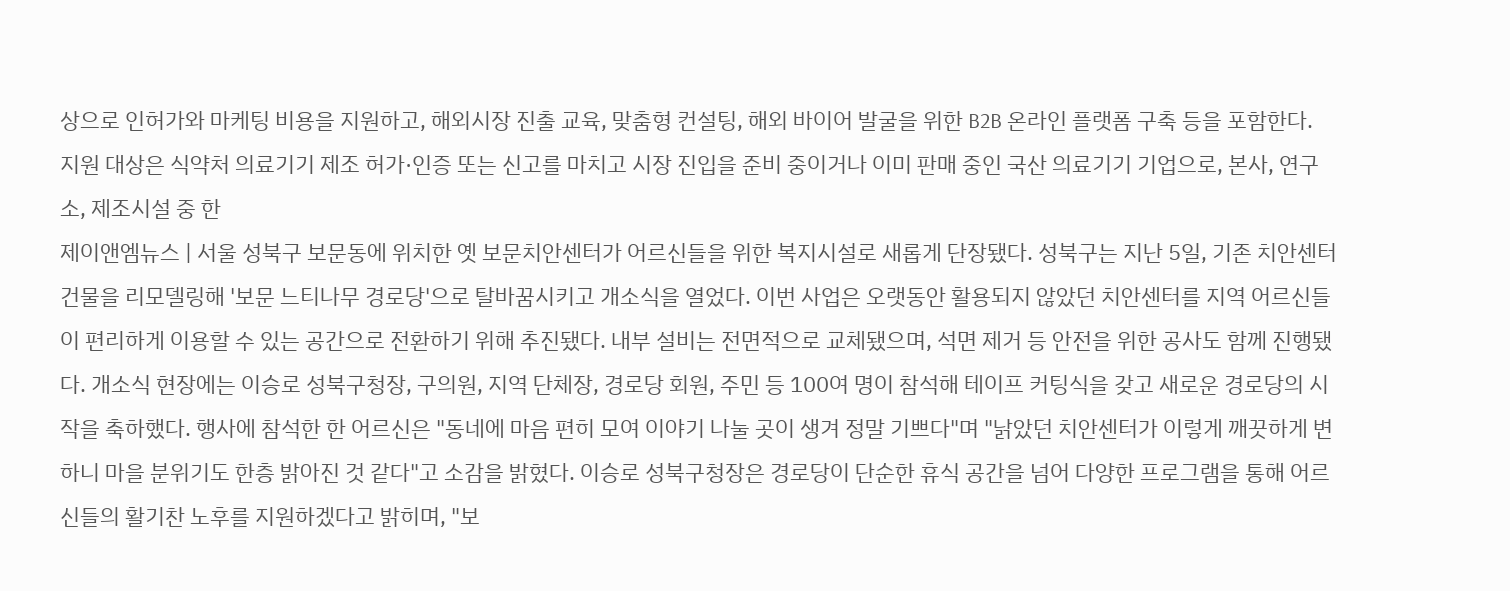상으로 인허가와 마케팅 비용을 지원하고, 해외시장 진출 교육, 맞춤형 컨설팅, 해외 바이어 발굴을 위한 B2B 온라인 플랫폼 구축 등을 포함한다. 지원 대상은 식약처 의료기기 제조 허가·인증 또는 신고를 마치고 시장 진입을 준비 중이거나 이미 판매 중인 국산 의료기기 기업으로, 본사, 연구소, 제조시설 중 한
제이앤엠뉴스 | 서울 성북구 보문동에 위치한 옛 보문치안센터가 어르신들을 위한 복지시설로 새롭게 단장됐다. 성북구는 지난 5일, 기존 치안센터 건물을 리모델링해 '보문 느티나무 경로당'으로 탈바꿈시키고 개소식을 열었다. 이번 사업은 오랫동안 활용되지 않았던 치안센터를 지역 어르신들이 편리하게 이용할 수 있는 공간으로 전환하기 위해 추진됐다. 내부 설비는 전면적으로 교체됐으며, 석면 제거 등 안전을 위한 공사도 함께 진행됐다. 개소식 현장에는 이승로 성북구청장, 구의원, 지역 단체장, 경로당 회원, 주민 등 100여 명이 참석해 테이프 커팅식을 갖고 새로운 경로당의 시작을 축하했다. 행사에 참석한 한 어르신은 "동네에 마음 편히 모여 이야기 나눌 곳이 생겨 정말 기쁘다"며 "낡았던 치안센터가 이렇게 깨끗하게 변하니 마을 분위기도 한층 밝아진 것 같다"고 소감을 밝혔다. 이승로 성북구청장은 경로당이 단순한 휴식 공간을 넘어 다양한 프로그램을 통해 어르신들의 활기찬 노후를 지원하겠다고 밝히며, "보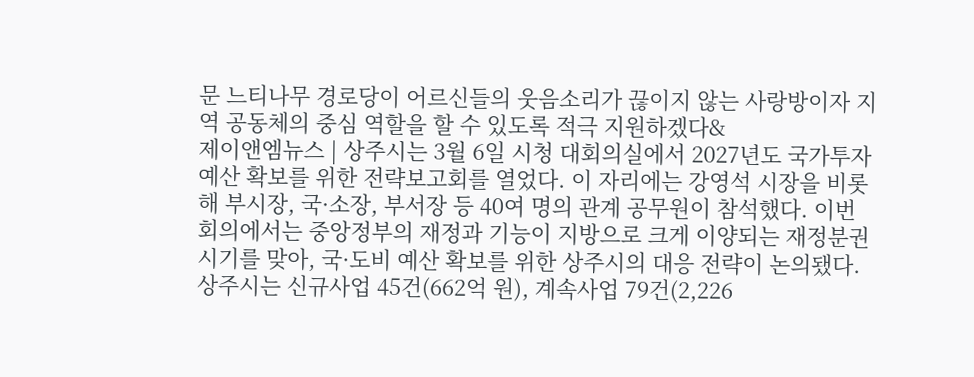문 느티나무 경로당이 어르신들의 웃음소리가 끊이지 않는 사랑방이자 지역 공동체의 중심 역할을 할 수 있도록 적극 지원하겠다&
제이앤엠뉴스 | 상주시는 3월 6일 시청 대회의실에서 2027년도 국가투자예산 확보를 위한 전략보고회를 열었다. 이 자리에는 강영석 시장을 비롯해 부시장, 국·소장, 부서장 등 40여 명의 관계 공무원이 참석했다. 이번 회의에서는 중앙정부의 재정과 기능이 지방으로 크게 이양되는 재정분권 시기를 맞아, 국·도비 예산 확보를 위한 상주시의 대응 전략이 논의됐다. 상주시는 신규사업 45건(662억 원), 계속사업 79건(2,226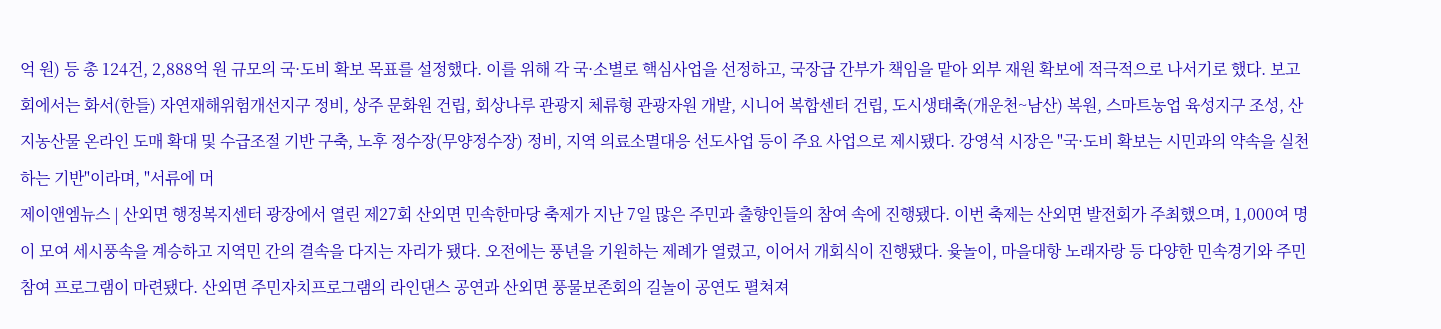억 원) 등 총 124건, 2,888억 원 규모의 국·도비 확보 목표를 설정했다. 이를 위해 각 국·소별로 핵심사업을 선정하고, 국장급 간부가 책임을 맡아 외부 재원 확보에 적극적으로 나서기로 했다. 보고회에서는 화서(한들) 자연재해위험개선지구 정비, 상주 문화원 건립, 회상나루 관광지 체류형 관광자원 개발, 시니어 복합센터 건립, 도시생태축(개운천~남산) 복원, 스마트농업 육성지구 조성, 산지농산물 온라인 도매 확대 및 수급조절 기반 구축, 노후 정수장(무양정수장) 정비, 지역 의료소멸대응 선도사업 등이 주요 사업으로 제시됐다. 강영석 시장은 "국·도비 확보는 시민과의 약속을 실천하는 기반"이라며, "서류에 머
제이앤엠뉴스 | 산외면 행정복지센터 광장에서 열린 제27회 산외면 민속한마당 축제가 지난 7일 많은 주민과 출향인들의 참여 속에 진행됐다. 이번 축제는 산외면 발전회가 주최했으며, 1,000여 명이 모여 세시풍속을 계승하고 지역민 간의 결속을 다지는 자리가 됐다. 오전에는 풍년을 기원하는 제례가 열렸고, 이어서 개회식이 진행됐다. 윷놀이, 마을대항 노래자랑 등 다양한 민속경기와 주민 참여 프로그램이 마련됐다. 산외면 주민자치프로그램의 라인댄스 공연과 산외면 풍물보존회의 길놀이 공연도 펼쳐져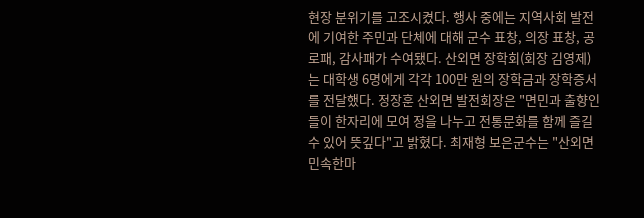현장 분위기를 고조시켰다. 행사 중에는 지역사회 발전에 기여한 주민과 단체에 대해 군수 표창, 의장 표창, 공로패, 감사패가 수여됐다. 산외면 장학회(회장 김영제)는 대학생 6명에게 각각 100만 원의 장학금과 장학증서를 전달했다. 정장훈 산외면 발전회장은 "면민과 출향인들이 한자리에 모여 정을 나누고 전통문화를 함께 즐길 수 있어 뜻깊다"고 밝혔다. 최재형 보은군수는 "산외면 민속한마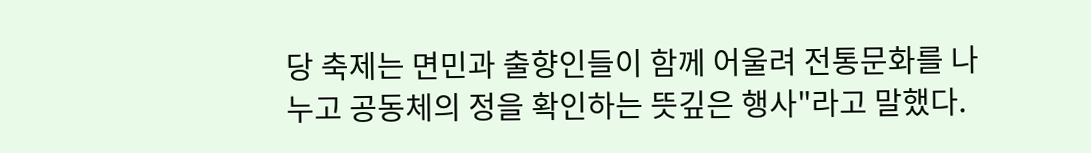당 축제는 면민과 출향인들이 함께 어울려 전통문화를 나누고 공동체의 정을 확인하는 뜻깊은 행사"라고 말했다.